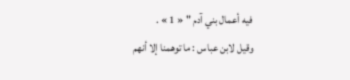فيه أعمال بني آدم " « 1 » .
وقيل لابن عباس : ما توهمنا إلا أنهم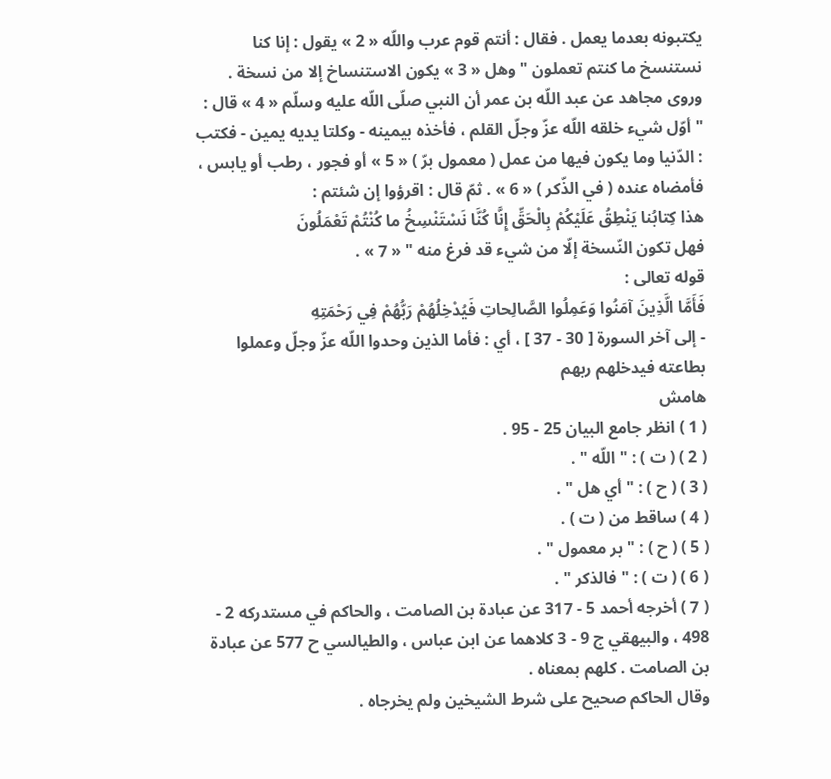يكتبونه بعدما يعمل . فقال : أنتم قوم عرب واللّه « 2 » يقول : إنا كنا نستنسخ ما كنتم تعملون " وهل « 3 » يكون الاستنساخ إلا من نسخة .
وروى مجاهد عن عبد اللّه بن عمر أن النبي صلّى اللّه عليه وسلّم « 4 » قال : " أوّل شيء خلقه اللّه عزّ وجلّ القلم ، فأخذه بيمينه - وكلتا يديه يمين - فكتب : الدّنيا وما يكون فيها من عمل ( معمول برّ ) « 5 » أو فجور ، رطب أو يابس ، فأمضاه عنده ( في الذّكر ) « 6 » . ثمّ قال : اقرؤوا إن شئتم :
هذا كِتابُنا يَنْطِقُ عَلَيْكُمْ بِالْحَقِّ إِنَّا كُنَّا نَسْتَنْسِخُ ما كُنْتُمْ تَعْمَلُونَ
فهل تكون النّسخة إلّا من شيء قد فرغ منه " « 7 » .
قوله تعالى :
فَأَمَّا الَّذِينَ آمَنُوا وَعَمِلُوا الصَّالِحاتِ فَيُدْخِلُهُمْ رَبُّهُمْ فِي رَحْمَتِهِ
- إلى آخر السورة [ 30 - 37 ] ، أي : فأما الذين وحدوا اللّه عزّ وجلّ وعملوا بطاعته فيدخلهم ربهم
هامش
( 1 ) انظر جامع البيان 25 - 95 .
( 2 ) ( ت ) : " اللّه " .
( 3 ) ( ح ) : " أي هل " .
( 4 ) ساقط من ( ت ) .
( 5 ) ( ح ) : " بر معمول " .
( 6 ) ( ت ) : " فالذكر " .
( 7 ) أخرجه أحمد 5 - 317 عن عبادة بن الصامت ، والحاكم في مستدركه 2 - 498 ، والبيهقي ج 9 - 3 كلاهما عن ابن عباس ، والطيالسي ح 577 عن عبادة بن الصامت . كلهم بمعناه .
وقال الحاكم صحيح على شرط الشيخين ولم يخرجاه .